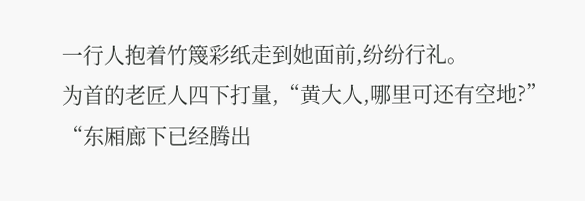一行人抱着竹篾彩纸走到她面前,纷纷行礼。
为首的老匠人四下打量,“黄大人,哪里可还有空地?”
“东厢廊下已经腾出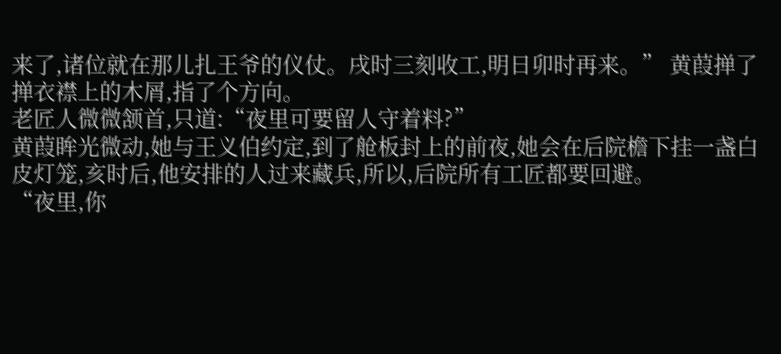来了,诸位就在那儿扎王爷的仪仗。戌时三刻收工,明日卯时再来。” 黄葭掸了掸衣襟上的木屑,指了个方向。
老匠人微微颔首,只道:“夜里可要留人守着料?”
黄葭眸光微动,她与王义伯约定,到了舱板封上的前夜,她会在后院檐下挂一盏白皮灯笼,亥时后,他安排的人过来藏兵,所以,后院所有工匠都要回避。
“夜里,你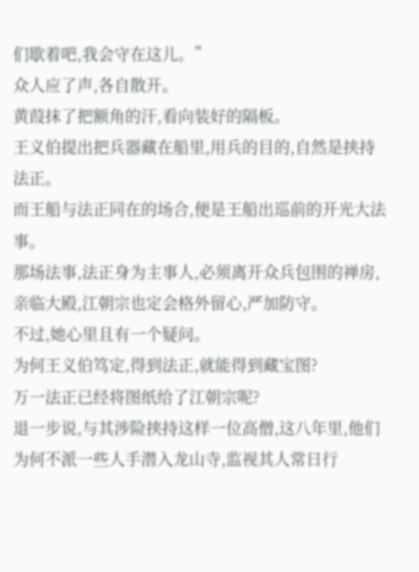们歇着吧,我会守在这儿。”
众人应了声,各自散开。
黄葭抹了把额角的汗,看向装好的隔板。
王义伯提出把兵器藏在船里,用兵的目的,自然是挟持法正。
而王船与法正同在的场合,便是王船出巡前的开光大法事。
那场法事,法正身为主事人,必须离开众兵包围的禅房,亲临大殿,江朝宗也定会格外留心,严加防守。
不过,她心里且有一个疑问。
为何王义伯笃定,得到法正,就能得到藏宝图?
万一法正已经将图纸给了江朝宗呢?
退一步说,与其涉险挟持这样一位高僧,这八年里,他们为何不派一些人手潜入龙山寺,监视其人常日行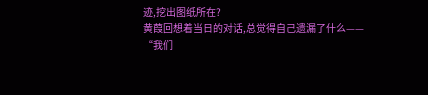迹,挖出图纸所在?
黄葭回想着当日的对话,总觉得自己遗漏了什么——
“我们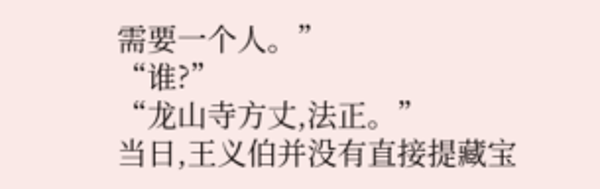需要一个人。”
“谁?”
“龙山寺方丈,法正。”
当日,王义伯并没有直接提藏宝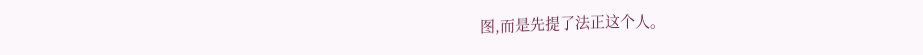图,而是先提了法正这个人。